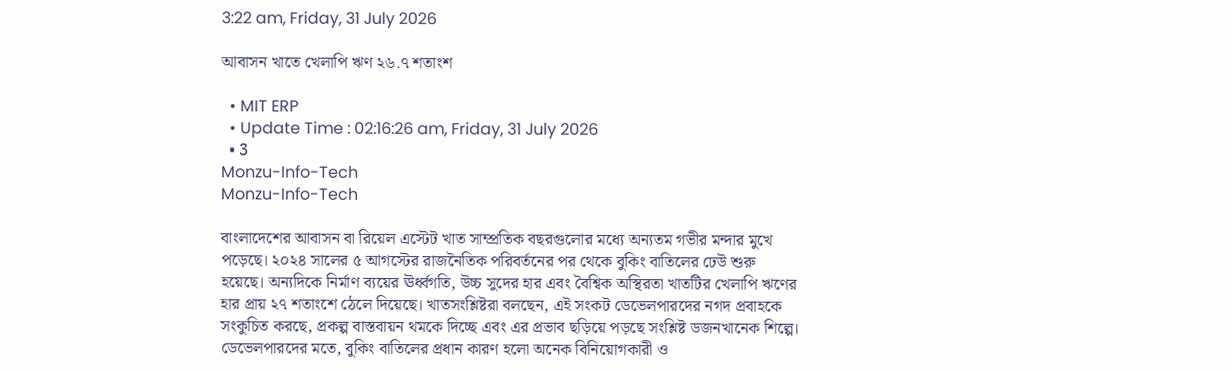3:22 am, Friday, 31 July 2026

আবাসন খাতে খেলাপি ঋণ ২৬.৭ শতাংশ

  • MIT ERP
  • Update Time : 02:16:26 am, Friday, 31 July 2026
  • 3
Monzu-Info-Tech
Monzu-Info-Tech

বাংলাদেশের আবাসন বা রিয়েল এস্টেট খাত সাম্প্রতিক বছরগুলোর মধ্যে অন্যতম গভীর মন্দার মুখে পড়েছে। ২০২৪ সালের ৫ আগস্টের রাজনৈতিক পরিবর্তনের পর থেকে বুকিং বাতিলের ঢেউ শুরু হয়েছে। অন্যদিকে নির্মাণ ব্যয়ের ঊর্ধ্বগতি, উচ্চ সুদের হার এবং বৈশ্বিক অস্থিরতা খাতটির খেলাপি ঋণের হার প্রায় ২৭ শতাংশে ঠেলে দিয়েছে। খাতসংশ্লিষ্টরা বলছেন, এই সংকট ডেভেলপারদের নগদ প্রবাহকে সংকুচিত করছে, প্রকল্প বাস্তবায়ন থমকে দিচ্ছে এবং এর প্রভাব ছড়িয়ে পড়ছে সংশ্লিষ্ট ডজনখানেক শিল্পে। ডেভেলপারদের মতে, বুকিং বাতিলের প্রধান কারণ হলো অনেক বিনিয়োগকারী ও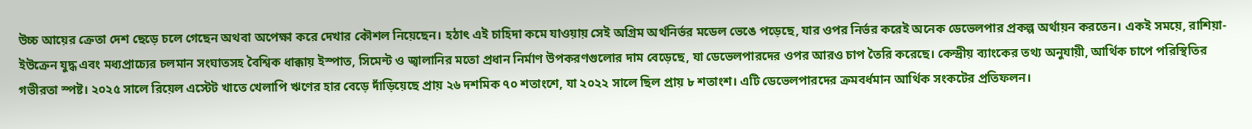উচ্চ আয়ের ক্রেতা দেশ ছেড়ে চলে গেছেন অথবা অপেক্ষা করে দেখার কৌশল নিয়েছেন। হঠাৎ এই চাহিদা কমে যাওয়ায় সেই অগ্রিম অর্থনির্ভর মডেল ভেঙে পড়েছে, যার ওপর নির্ভর করেই অনেক ডেভেলপার প্রকল্প অর্থায়ন করতেন। একই সময়ে, রাশিয়া-ইউক্রেন যুদ্ধ এবং মধ্যপ্রাচ্যের চলমান সংঘাতসহ বৈশ্বিক ধাক্কায় ইস্পাত, সিমেন্ট ও জ্বালানির মতো প্রধান নির্মাণ উপকরণগুলোর দাম বেড়েছে, যা ডেভেলপারদের ওপর আরও চাপ তৈরি করেছে। কেন্দ্রীয় ব্যাংকের তথ্য অনুযায়ী, আর্থিক চাপে পরিস্থিতির গভীরতা স্পষ্ট। ২০২৫ সালে রিয়েল এস্টেট খাতে খেলাপি ঋণের হার বেড়ে দাঁড়িয়েছে প্রায় ২৬ দশমিক ৭০ শতাংশে, যা ২০২২ সালে ছিল প্রায় ৮ শতাংশ। এটি ডেভেলপারদের ক্রমবর্ধমান আর্থিক সংকটের প্রতিফলন।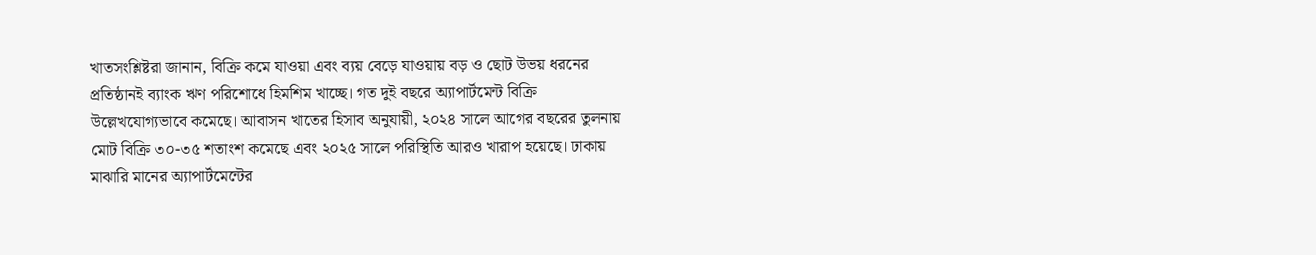খাতসংশ্লিষ্টরা জানান, বিক্রি কমে যাওয়া এবং ব্যয় বেড়ে যাওয়ায় বড় ও ছোট উভয় ধরনের প্রতিষ্ঠানই ব্যাংক ঋণ পরিশোধে হিমশিম খাচ্ছে। গত দুই বছরে অ্যাপার্টমেন্ট বিক্রি উল্লেখযোগ্যভাবে কমেছে। আবাসন খাতের হিসাব অনুযায়ী, ২০২৪ সালে আগের বছরের তুলনায় মোট বিক্রি ৩০-৩৫ শতাংশ কমেছে এবং ২০২৫ সালে পরিস্থিতি আরও খারাপ হয়েছে। ঢাকায় মাঝারি মানের অ্যাপার্টমেন্টের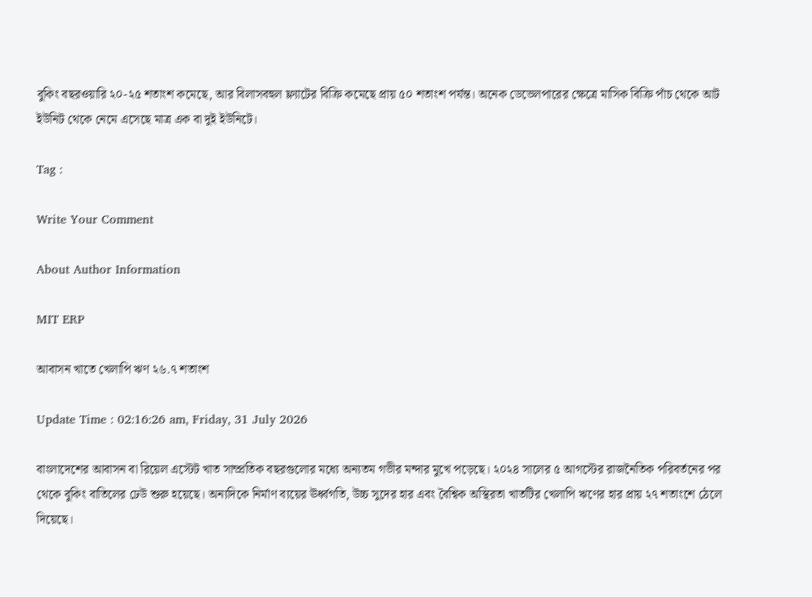বুকিং বছরওয়ারি ২০-২৫ শতাংশ কমেছে, আর বিলাসবহুল ফ্ল্যাটের বিক্রি কমেছে প্রায় ৫০ শতাংশ পর্যন্ত। অনেক ডেভেলপারের ক্ষেত্রে মাসিক বিক্রি পাঁচ থেকে আট ইউনিট থেকে নেমে এসেছে মাত্র এক বা দুই ইউনিটে।

Tag :

Write Your Comment

About Author Information

MIT ERP

আবাসন খাতে খেলাপি ঋণ ২৬.৭ শতাংশ

Update Time : 02:16:26 am, Friday, 31 July 2026

বাংলাদেশের আবাসন বা রিয়েল এস্টেট খাত সাম্প্রতিক বছরগুলোর মধ্যে অন্যতম গভীর মন্দার মুখে পড়েছে। ২০২৪ সালের ৫ আগস্টের রাজনৈতিক পরিবর্তনের পর থেকে বুকিং বাতিলের ঢেউ শুরু হয়েছে। অন্যদিকে নির্মাণ ব্যয়ের ঊর্ধ্বগতি, উচ্চ সুদের হার এবং বৈশ্বিক অস্থিরতা খাতটির খেলাপি ঋণের হার প্রায় ২৭ শতাংশে ঠেলে দিয়েছে।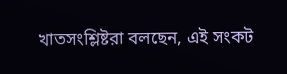খাতসংশ্লিষ্টরা বলছেন, এই সংকট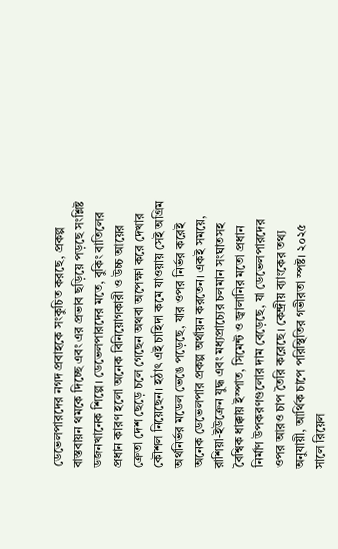ডেভেলপারদের নগদ প্রবাহকে সংকুচিত করছে, প্রকল্প বাস্তবায়ন থমকে দিচ্ছে এবং এর প্রভাব ছড়িয়ে পড়ছে সংশ্লিষ্ট ডজনখানেক শিল্পে। ডেভেলপারদের মতে, বুকিং বাতিলের প্রধান কারণ হলো অনেক বিনিয়োগকারী ও উচ্চ আয়ের ক্রেতা দেশ ছেড়ে চলে গেছেন অথবা অপেক্ষা করে দেখার কৌশল নিয়েছেন। হঠাৎ এই চাহিদা কমে যাওয়ায় সেই অগ্রিম অর্থনির্ভর মডেল ভেঙে পড়েছে, যার ওপর নির্ভর করেই অনেক ডেভেলপার প্রকল্প অর্থায়ন করতেন। একই সময়ে, রাশিয়া-ইউক্রেন যুদ্ধ এবং মধ্যপ্রাচ্যের চলমান সংঘাতসহ বৈশ্বিক ধাক্কায় ইস্পাত, সিমেন্ট ও জ্বালানির মতো প্রধান নির্মাণ উপকরণগুলোর দাম বেড়েছে, যা ডেভেলপারদের ওপর আরও চাপ তৈরি করেছে। কেন্দ্রীয় ব্যাংকের তথ্য অনুযায়ী, আর্থিক চাপে পরিস্থিতির গভীরতা স্পষ্ট। ২০২৫ সালে রিয়েল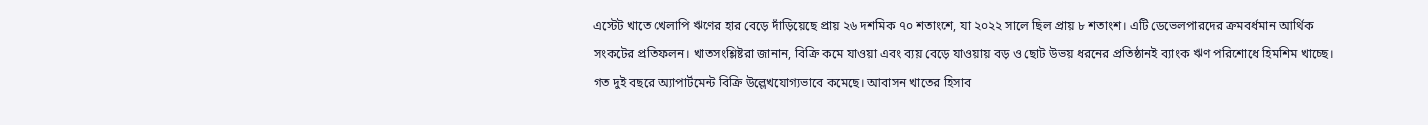এস্টেট খাতে খেলাপি ঋণের হার বেড়ে দাঁড়িয়েছে প্রায় ২৬ দশমিক ৭০ শতাংশে, যা ২০২২ সালে ছিল প্রায় ৮ শতাংশ। এটি ডেভেলপারদের ক্রমবর্ধমান আর্থিক সংকটের প্রতিফলন। খাতসংশ্লিষ্টরা জানান, বিক্রি কমে যাওয়া এবং ব্যয় বেড়ে যাওয়ায় বড় ও ছোট উভয় ধরনের প্রতিষ্ঠানই ব্যাংক ঋণ পরিশোধে হিমশিম খাচ্ছে। গত দুই বছরে অ্যাপার্টমেন্ট বিক্রি উল্লেখযোগ্যভাবে কমেছে। আবাসন খাতের হিসাব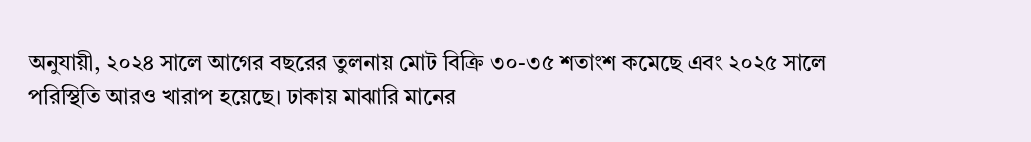অনুযায়ী, ২০২৪ সালে আগের বছরের তুলনায় মোট বিক্রি ৩০-৩৫ শতাংশ কমেছে এবং ২০২৫ সালে পরিস্থিতি আরও খারাপ হয়েছে। ঢাকায় মাঝারি মানের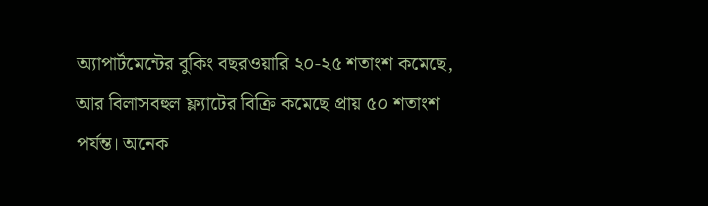অ্যাপার্টমেন্টের বুকিং বছরওয়ারি ২০-২৫ শতাংশ কমেছে, আর বিলাসবহুল ফ্ল্যাটের বিক্রি কমেছে প্রায় ৫০ শতাংশ পর্যন্ত। অনেক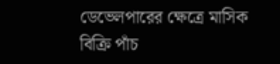ডেভেলপারের ক্ষেত্রে মাসিক বিক্রি পাঁচ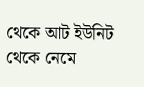থেকে আট ইউনিট থেকে নেমে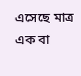এসেছে মাত্র এক বা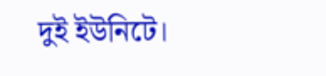দুই ইউনিটে।